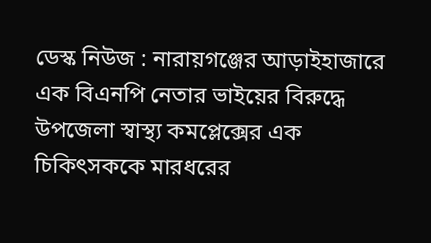ডেস্ক নিউজ : নারায়গঞ্জের আড়াইহাজারে এক বিএনপি নেতার ভাইয়ের বিরুদ্ধে উপজেলা স্বাস্থ্য কমপ্লেক্সের এক চিকিৎসককে মারধরের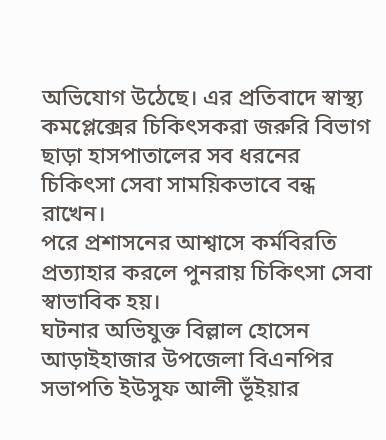অভিযোগ উঠেছে। এর প্রতিবাদে স্বাস্থ্য কমপ্লেক্সের চিকিৎসকরা জরুরি বিভাগ ছাড়া হাসপাতালের সব ধরনের চিকিৎসা সেবা সাময়িকভাবে বন্ধ রাখেন।
পরে প্রশাসনের আশ্বাসে কর্মবিরতি প্রত্যাহার করলে পুনরায় চিকিৎসা সেবা স্বাভাবিক হয়।
ঘটনার অভিযুক্ত বিল্লাল হোসেন আড়াইহাজার উপজেলা বিএনপির সভাপতি ইউসুফ আলী ভূঁইয়ার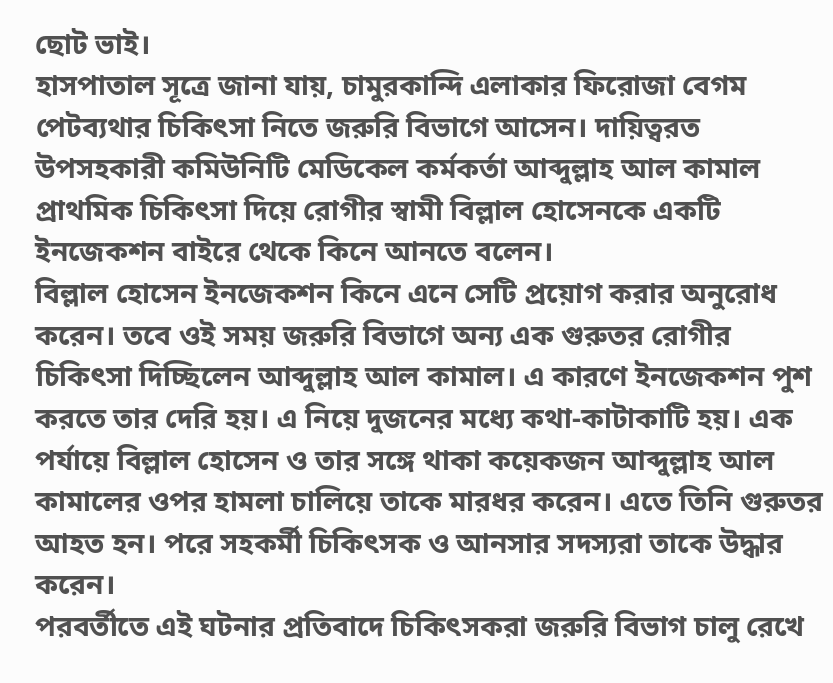ছোট ভাই।
হাসপাতাল সূত্রে জানা যায়, চামুরকান্দি এলাকার ফিরোজা বেগম পেটব্যথার চিকিৎসা নিতে জরুরি বিভাগে আসেন। দায়িত্বরত উপসহকারী কমিউনিটি মেডিকেল কর্মকর্তা আব্দুল্লাহ আল কামাল প্রাথমিক চিকিৎসা দিয়ে রোগীর স্বামী বিল্লাল হোসেনকে একটি ইনজেকশন বাইরে থেকে কিনে আনতে বলেন।
বিল্লাল হোসেন ইনজেকশন কিনে এনে সেটি প্রয়োগ করার অনুরোধ করেন। তবে ওই সময় জরুরি বিভাগে অন্য এক গুরুতর রোগীর চিকিৎসা দিচ্ছিলেন আব্দুল্লাহ আল কামাল। এ কারণে ইনজেকশন পুশ করতে তার দেরি হয়। এ নিয়ে দুজনের মধ্যে কথা-কাটাকাটি হয়। এক পর্যায়ে বিল্লাল হোসেন ও তার সঙ্গে থাকা কয়েকজন আব্দুল্লাহ আল কামালের ওপর হামলা চালিয়ে তাকে মারধর করেন। এতে তিনি গুরুতর আহত হন। পরে সহকর্মী চিকিৎসক ও আনসার সদস্যরা তাকে উদ্ধার করেন।
পরবর্তীতে এই ঘটনার প্রতিবাদে চিকিৎসকরা জরুরি বিভাগ চালু রেখে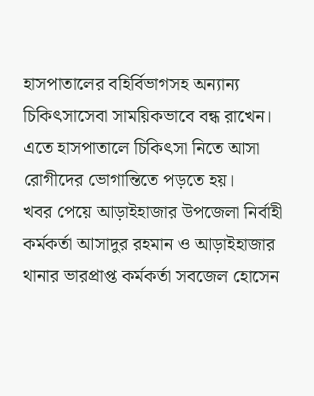হাসপাতালের বহির্বিভাগসহ অন্যান্য চিকিৎসাসেবা সাময়িকভাবে বন্ধ রাখেন। এতে হাসপাতালে চিকিৎসা নিতে আসা রোগীদের ভোগান্তিতে পড়তে হয়।
খবর পেয়ে আড়াইহাজার উপজেলা নির্বাহী কর্মকর্তা আসাদুর রহমান ও আড়াইহাজার থানার ভারপ্রাপ্ত কর্মকর্তা সবজেল হোসেন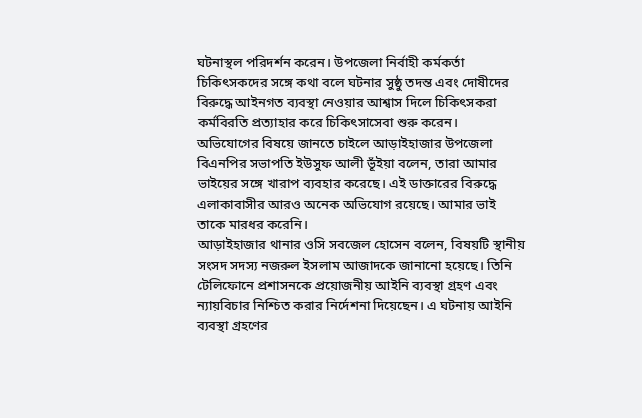ঘটনাস্থল পরিদর্শন করেন। উপজেলা নির্বাহী কর্মকর্তা চিকিৎসকদের সঙ্গে কথা বলে ঘটনার সুষ্ঠু তদন্ত এবং দোষীদের বিরুদ্ধে আইনগত ব্যবস্থা নেওয়ার আশ্বাস দিলে চিকিৎসকরা কর্মবিরতি প্রত্যাহার করে চিকিৎসাসেবা শুরু করেন।
অভিযোগের বিষয়ে জানতে চাইলে আড়াইহাজার উপজেলা বিএনপির সভাপতি ইউসুফ আলী ভূঁইয়া বলেন, তারা আমার ভাইয়ের সঙ্গে খারাপ ব্যবহার করেছে। এই ডাক্তারের বিরুদ্ধে এলাকাবাসীর আরও অনেক অভিযোগ রয়েছে। আমার ভাই তাকে মারধর করেনি।
আড়াইহাজার থানার ওসি সবজেল হোসেন বলেন, বিষয়টি স্থানীয় সংসদ সদস্য নজরুল ইসলাম আজাদকে জানানো হয়েছে। তিনি টেলিফোনে প্রশাসনকে প্রয়োজনীয় আইনি ব্যবস্থা গ্রহণ এবং ন্যায়বিচার নিশ্চিত করার নির্দেশনা দিয়েছেন। এ ঘটনায় আইনি ব্যবস্থা গ্রহণের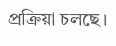প্রক্রিয়া চলছে।